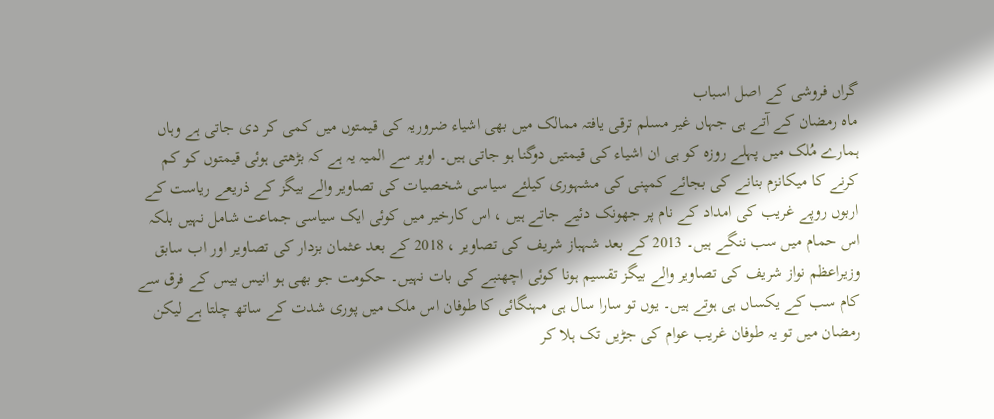گراں فروشی کے اصل اسباب
ماہ رمضان کے آتے ہی جہاں غیر مسلم ترقی یافتہ ممالک میں بھی اشیاء ضروریہ کی قیمتوں میں کمی کر دی جاتی ہے وہاں ہمارے مُلک میں پہلے روزہ کو ہی ان اشیاء کی قیمتیں دوگنا ہو جاتی ہیں۔ اوپر سے المیہ یہ ہے کہ بڑھتی ہوئی قیمتوں کو کم کرنے کا میکانزم بنانے کی بجائے کمپنی کی مشہوری کیلئے سیاسی شخصیات کی تصاویر والے بیگز کے ذریعے ریاست کے اربوں روپے غریب کی امداد کے نام پر جھونک دئیے جاتے ہیں ، اس کارخیر میں کوئی ایک سیاسی جماعت شامل نہیں بلکہ اس حمام میں سب ننگے ہیں۔ 2013 کے بعد شہباز شریف کی تصاویر ، 2018 کے بعد عثمان بزدار کی تصاویر اور اب سابق وزیراعظم نواز شریف کی تصاویر والے بیگز تقسیم ہونا کوئی اچھنبے کی بات نہیں۔ حکومت جو بھی ہو انیس بیس کے فرق سے کام سب کے یکساں ہی ہوتے ہیں۔ یوں تو سارا سال ہی مہنگائی کا طوفان اس ملک میں پوری شدت کے ساتھ چلتا ہے لیکن رمضان میں تو یہ طوفان غریب عوام کی جڑیں تک ہلا کر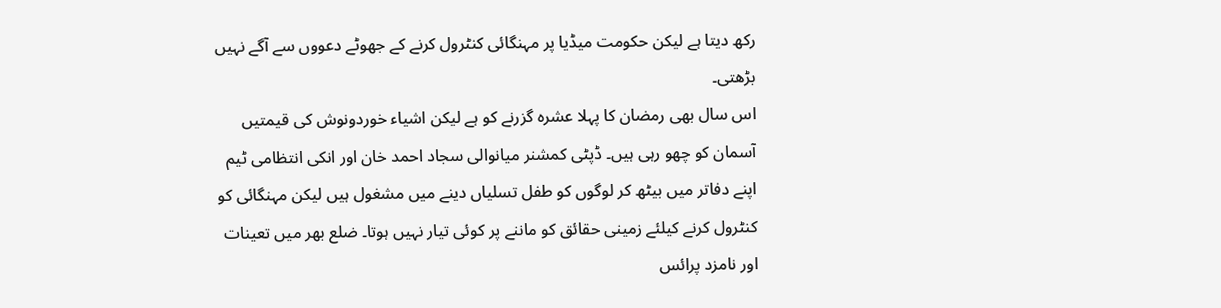رکھ دیتا ہے لیکن حکومت میڈیا پر مہنگائی کنٹرول کرنے کے جھوٹے دعووں سے آگے نہیں بڑھتی۔
اس سال بھی رمضان کا پہلا عشرہ گزرنے کو ہے لیکن اشیاء خوردونوش کی قیمتیں آسمان کو چھو رہی ہیں۔ ڈپٹی کمشنر میانوالی سجاد احمد خان اور انکی انتظامی ٹیم اپنے دفاتر میں بیٹھ کر لوگوں کو طفل تسلیاں دینے میں مشغول ہیں لیکن مہنگائی کو کنٹرول کرنے کیلئے زمینی حقائق کو ماننے پر کوئی تیار نہیں ہوتا۔ ضلع بھر میں تعینات اور نامزد پرائس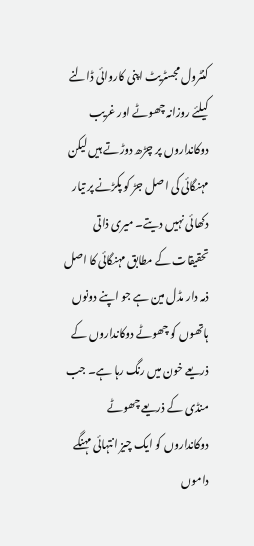کنٹرول مجسٹریٹ اپنی کاروائی ڈالنے کیلئے روزانہ چھوٹے اور غریب دوکانداروں پر چڑھ دوڑتے ہیں لیکن مہنگائی کی اصل جڑ کو پکڑنے پر تیار دکھائی نہیں دیتے۔ میری ذاتی تحقیقات کے مطابق مہنگائی کا اصل ذمہ دار مڈل مین ہے جو اپنے دونوں ہاتھوں کو چھوٹے دوکانداروں کے ذریعے خون میں رنگ رہا ہے۔ جب منڈی کے ذریعے چھوٹے دوکانداروں کو ایک چیز انتہائی مہنگے داموں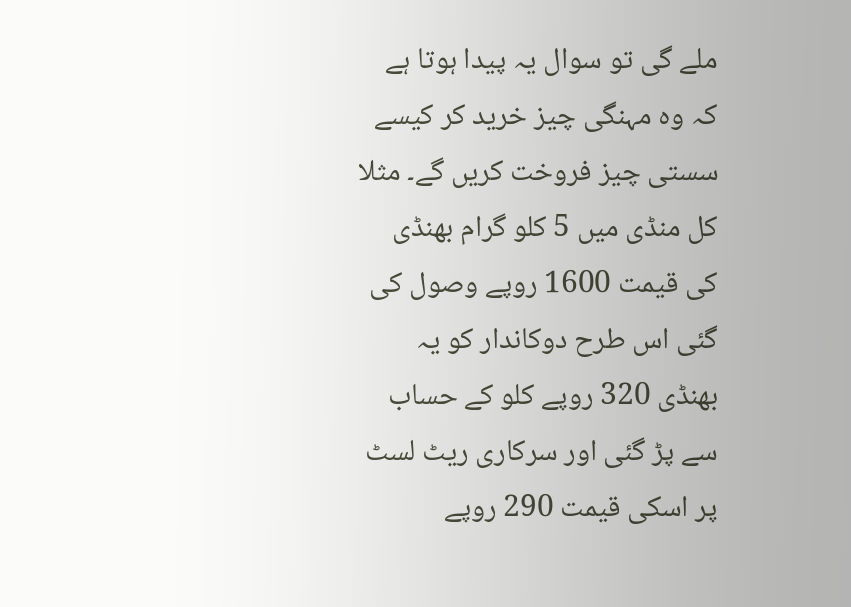ملے گی تو سوال یہ پیدا ہوتا ہے کہ وہ مہنگی چیز خرید کر کیسے سستی چیز فروخت کریں گے۔ مثلا کل منڈی میں 5 کلو گرام بھنڈی کی قیمت 1600 روپے وصول کی گئی اس طرح دوکاندار کو یہ بھنڈی 320 روپے کلو کے حساب سے پڑ گئی اور سرکاری ریٹ لسٹ پر اسکی قیمت 290 روپے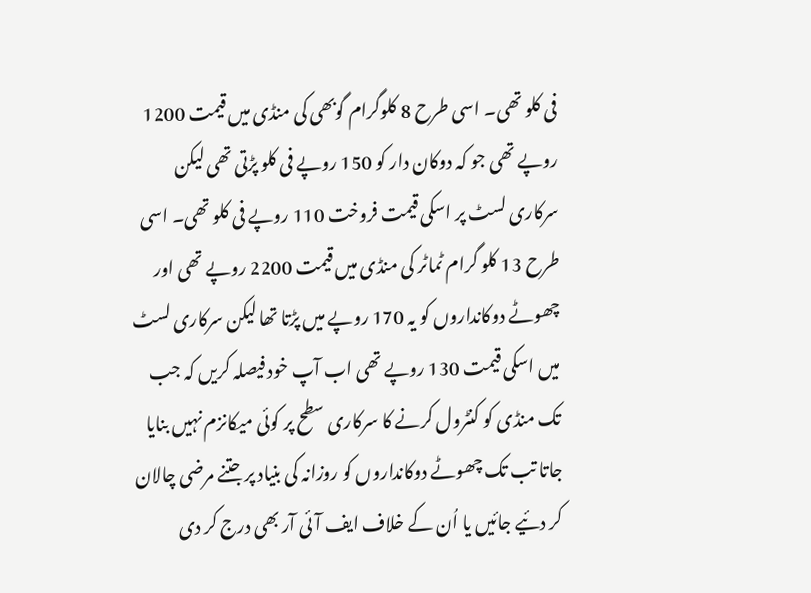فی کلو تھی۔ اسی طرح 8 کلوگرام گوبھی کی منڈی میں قیمت 1200 روپے تھی جو کہ دوکان دار کو 150 روپے فی کلو پڑتی تھی لیکن سرکاری لسٹ پر اسکی قیمت فروخت 110 روپے فی کلو تھی۔ اسی طرح 13 کلو گرام ٹماٹر کی منڈی میں قیمت 2200 روپے تھی اور چھوٹے دوکانداروں کو یہ 170 روپے میں پڑتا تھا لیکن سرکاری لسٹ میں اسکی قیمت 130 روپے تھی اب آپ خود فیصلہ کریں کہ جب تک منڈی کو کنٹرول کرنے کا سرکاری سطح پر کوئی میکانزم نہیں بنایا جاتا تب تک چھوٹے دوکانداروں کو روزانہ کی بنیاد پر جتنے مرضی چالان کر دئیے جائیں یا اُن کے خلاف ایف آئی آر بھی درج کر دی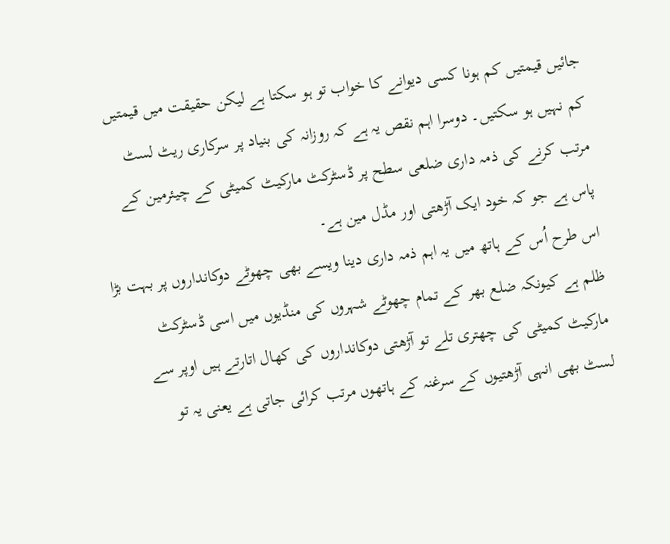جائیں قیمتیں کم ہونا کسی دیوانے کا خواب تو ہو سکتا ہے لیکن حقیقت میں قیمتیں کم نہیں ہو سکتیں۔ دوسرا اہم نقص یہ ہے کہ روزانہ کی بنیاد پر سرکاری ریٹ لسٹ مرتب کرنے کی ذمہ داری ضلعی سطح پر ڈسٹرکٹ مارکیٹ کمیٹی کے چیئرمین کے پاس ہے جو کہ خود ایک آڑھتی اور مڈل مین ہے۔
اس طرح اُس کے ہاتھ میں یہ اہم ذمہ داری دینا ویسے بھی چھوٹے دوکانداروں پر بہت بڑا ظلم ہے کیونکہ ضلع بھر کے تمام چھوٹے شہروں کی منڈیوں میں اسی ڈسٹرکٹ مارکیٹ کمیٹی کی چھتری تلے تو آڑھتی دوکانداروں کی کھال اتارتے ہیں اوپر سے لسٹ بھی انہی آڑھتیوں کے سرغنہ کے ہاتھوں مرتب کرائی جاتی ہے یعنی یہ تو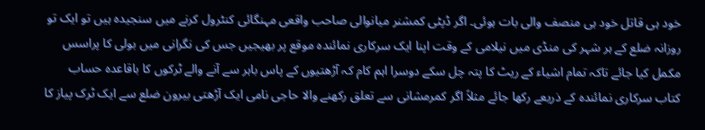خود ہی قاتل خود ہی منصف والی بات ہوئی۔ اگر ڈپٹی کمشنر میانوالی صاحب واقعی مہنگائی کنٹرول کرنے میں سنجیدہ ہیں تو ایک تو روزانہ ضلع کے ہر شہر کی منڈی میں نیلامی کے وقت اپنا ایک سرکاری نمائندہ موقع پر بھیجیں جس کی نگرانی میں بولی کا پراسس مکمل کیا جائے تاکہ تمام اشیاء کے ریٹ کا پتہ چل سکے دوسرا اہم کام کہ آڑھتیوں کے پاس باہر سے آنے والے ٹرکوں کا باقاعدہ حساب کتاب سرکاری نمائندہ کے ذریعے رکھا جائے مثلاً اگر کمرمشانی سے تعلق رکھنے والا حاجی نامی ایک آڑھتی بیرون ضلع سے ایک ٹرک پیاز کا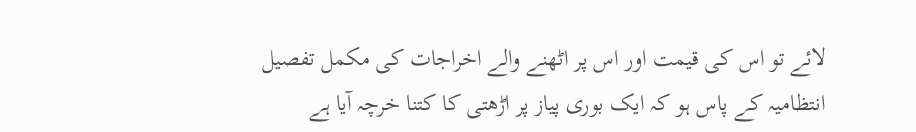لائے تو اس کی قیمت اور اس پر اٹھنے والے اخراجات کی مکمل تفصیل انتظامیہ کے پاس ہو کہ ایک بوری پیاز پر اڑھتی کا کتنا خرچہ آیا ہے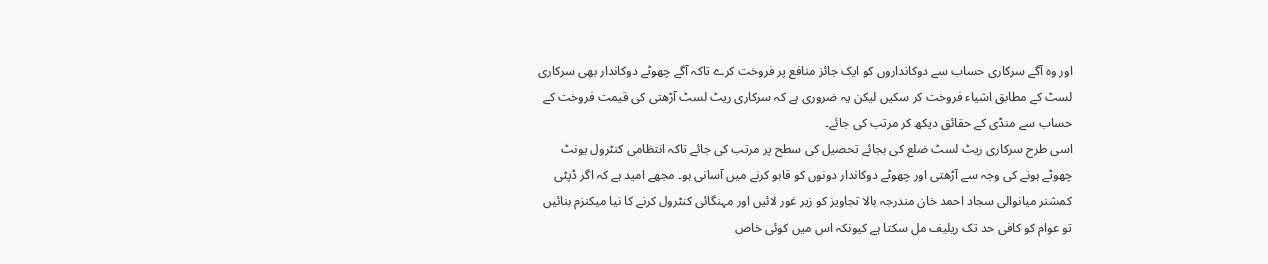اور وہ آگے سرکاری حساب سے دوکانداروں کو ایک جائز منافع پر فروخت کرے تاکہ آگے چھوٹے دوکاندار بھی سرکاری لسٹ کے مطابق اشیاء فروخت کر سکیں لیکن یہ ضروری ہے کہ سرکاری ریٹ لسٹ آڑھتی کی قیمت فروخت کے حساب سے منڈی کے حقائق دیکھ کر مرتب کی جائے۔
اسی طرح سرکاری ریٹ لسٹ ضلع کی بجائے تحصیل کی سطح پر مرتب کی جائے تاکہ انتظامی کنٹرول یونٹ چھوٹے ہونے کی وجہ سے آڑھتی اور چھوٹے دوکاندار دونوں کو قابو کرنے میں آسانی ہو۔ مجھے امید ہے کہ اگر ڈپٹی کمشنر میانوالی سجاد احمد خان مندرجہ بالا تجاویز کو زیر غور لائیں اور مہنگائی کنٹرول کرنے کا نیا میکنزم بنائیں تو عوام کو کافی حد تک ریلیف مل سکتا ہے کیونکہ اس میں کوئی خاص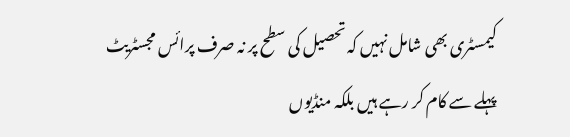کیمسٹری بھی شامل نہیں کہ تحصیل کی سطح پر نہ صرف پرائس مجسٹریٹ پہلے سے کام کر رہے ہیں بلکہ منڈیوں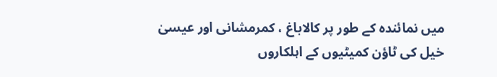میں نمائندہ کے طور پر کالاباغ ، کمرمشانی اور عیسیٰ خیل کی ٹاؤن کمیٹیوں کے اہلکاروں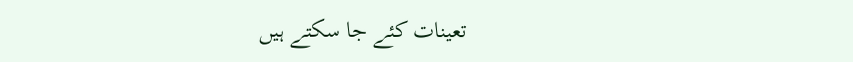تعینات کئے جا سکتے ہیں